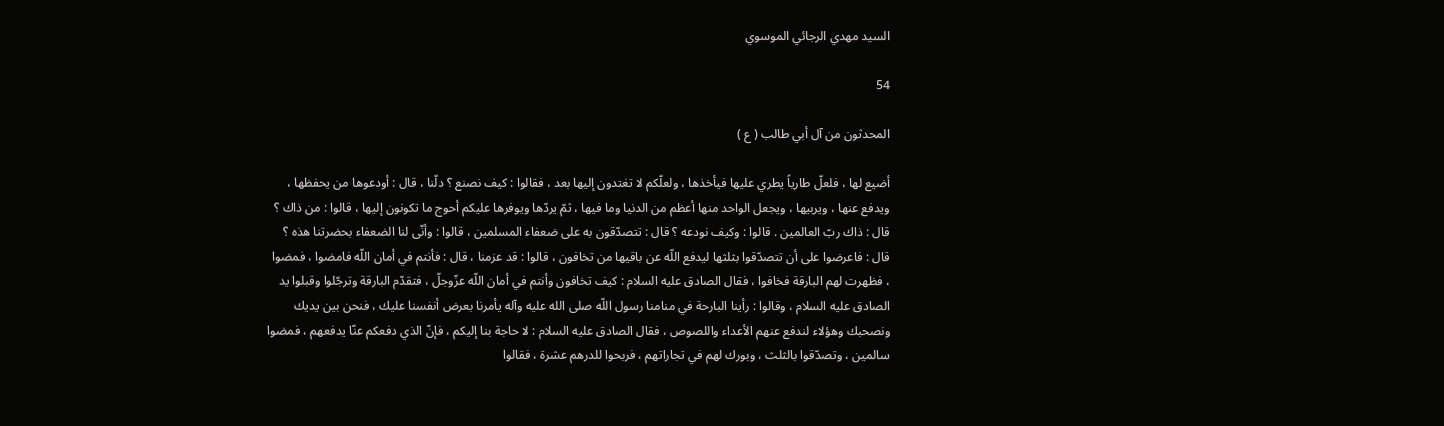السيد مهدي الرجائي الموسوي

54

المحدثون من آل أبي طالب ( ع )

أضيع لها ، فلعلّ طارياً يطري عليها فيأخذها ، ولعلّكم لا تغتدون إليها بعد ، فقالوا : كيف نصنع ؟ دلّنا ، قال : أودعوها من يحفظها ، ويدفع عنها ، ويربيها ، ويجعل الواحد منها أعظم من الدنيا وما فيها ، ثمّ يردّها ويوفرها عليكم أحوج ما تكونون إليها ، قالوا : من ذاك ؟ قال : ذاك ربّ العالمين . قالوا : وكيف نودعه ؟ قال : تتصدّقون به على ضعفاء المسلمين ، قالوا : وأنّى لنا الضعفاء بحضرتنا هذه ؟ قال : فاعرضوا على أن تتصدّقوا بثلثها ليدفع اللّه عن باقيها من تخافون ، قالوا : قد عزمنا ، قال : فأنتم في أمان اللّه فامضوا ، فمضوا ، فظهرت لهم البارقة فخافوا ، فقال الصادق عليه السلام : كيف تخافون وأنتم في أمان اللّه عزّوجلّ ، فتقدّم البارقة وترجّلوا وقبلوا يد الصادق عليه السلام ، وقالوا : رأينا البارحة في منامنا رسول اللّه صلى الله عليه وآله يأمرنا بعرض أنفسنا عليك ، فنحن بين يديك ونصحبك وهؤلاء لندفع عنهم الأعداء واللصوص ، فقال الصادق عليه السلام : لا حاجة بنا إليكم ، فإنّ الذي دفعكم عنّا يدفعهم ، فمضوا سالمين ، وتصدّقوا بالثلث ، وبورك لهم في تجاراتهم ، فربحوا للدرهم عشرة ، فقالوا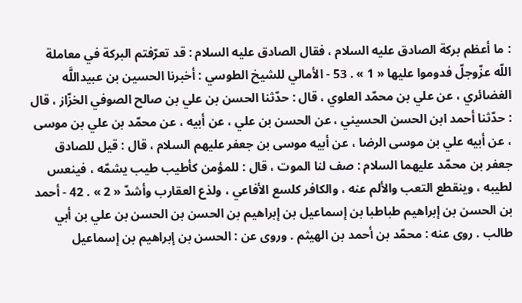: ما أعظم بركة الصادق عليه السلام ، فقال الصادق عليه السلام : قد تعرّفتم البركة في معاملة اللّه عزّوجلّ فدوموا عليها « 1 » . 53 - الأمالي للشيخ الطوسي : أخبرنا الحسين بن عبيداللَّه الغضائري ، عن علي بن محمّد العلوي ، قال : حدّثنا الحسن بن علي بن صالح الصوفي الخزّاز ، قال : حدّثنا أحمد ابن الحسن الحسيني ، عن الحسن بن علي ، عن أبيه ، عن محمّد بن علي بن موسى ، عن أبيه علي بن موسى الرضا ، عن أبيه موسى بن جعفر عليهم السلام ، قال : قيل للصادق جعفر بن محمّد عليهما السلام : صف لنا الموت ، قال : للمؤمن كأطيب طيب يشمّه ، فينعس لطيبه ، وينقطع التعب والألم عنه ، والكافر كلسع الأفاعي ، ولذع العقارب وأشدّ « 2 » . 42 - أحمد بن الحسن بن إبراهيم طباطبا بن إسماعيل بن إبراهيم بن الحسن بن الحسن بن علي بن أبي طالب . روى عنه : محمّد بن أحمد بن الهيثم . وروى عن : الحسن بن إبراهيم بن إسماعيل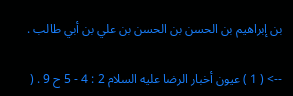بن إبراهيم بن الحسن بن الحسن بن علي بن أبي طالب .

--> ( 1 ) عيون أخبار الرضا عليه السلام 2 : 4 - 5 ح 9 . (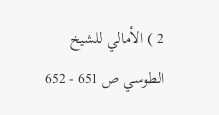2 ) الأمالي للشيخ الطوسي ص 651 - 652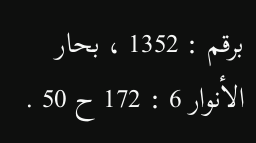برقم : 1352 ، بحار الأنوار 6 : 172 ح 50 .